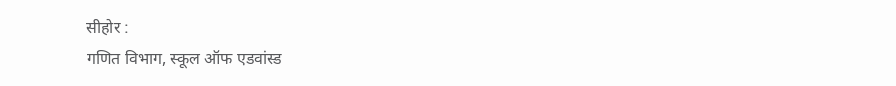सीहोर :
गणित विभाग, स्कूल ऑफ एडवांस्ड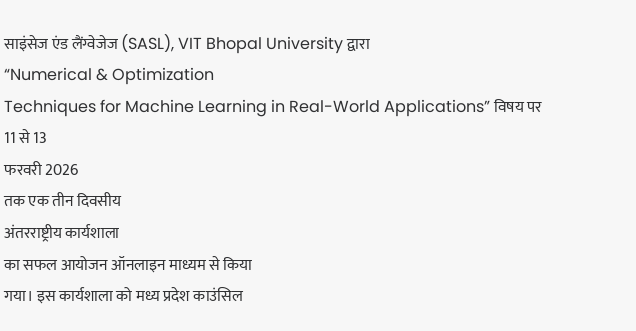साइंसेज एंड लैंग्वेजेज (SASL), VIT Bhopal University द्वारा
“Numerical & Optimization
Techniques for Machine Learning in Real-World Applications” विषय पर
11 से 13
फरवरी 2026
तक एक तीन दिवसीय
अंतरराष्ट्रीय कार्यशाला
का सफल आयोजन ऑनलाइन माध्यम से किया
गया। इस कार्यशाला को मध्य प्रदेश काउंसिल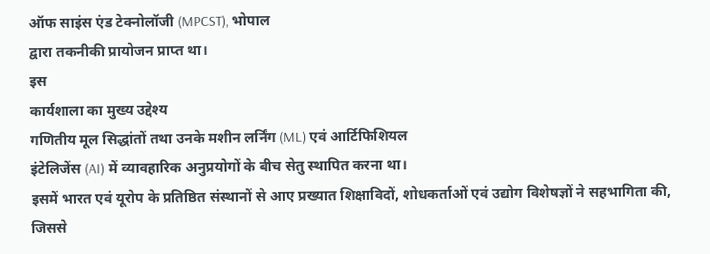ऑफ साइंस एंड टेक्नोलॉजी (MPCST), भोपाल
द्वारा तकनीकी प्रायोजन प्राप्त था।
इस
कार्यशाला का मुख्य उद्देश्य
गणितीय मूल सिद्धांतों तथा उनके मशीन लर्निंग (ML) एवं आर्टिफिशियल
इंटेलिजेंस (AI) में व्यावहारिक अनुप्रयोगों के बीच सेतु स्थापित करना था।
इसमें भारत एवं यूरोप के प्रतिष्ठित संस्थानों से आए प्रख्यात शिक्षाविदों, शोधकर्ताओं एवं उद्योग विशेषज्ञों ने सहभागिता की, जिससे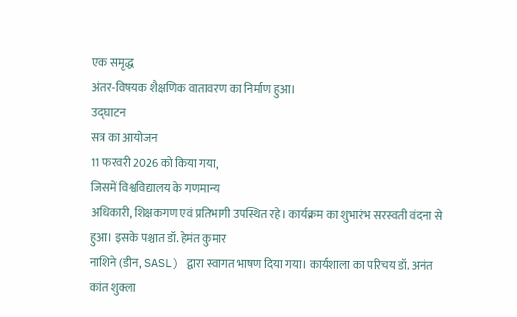एक समृद्ध
अंतर-विषयक शैक्षणिक वातावरण का निर्माण हुआ।
उद्घाटन
सत्र का आयोजन
11 फरवरी 2026 को किया गया,
जिसमें विश्वविद्यालय के गणमान्य
अधिकारी, शिक्षकगण एवं प्रतिभागी उपस्थित रहे। कार्यक्रम का शुभारंभ सरस्वती वंदना से हुआ। इसके पश्चात डॉ. हेमंत कुमार
नाशिने (डीन, SASL) द्वारा स्वागत भाषण दिया गया। कार्यशाला का परिचय डॉ. अनंत कांत शुक्ला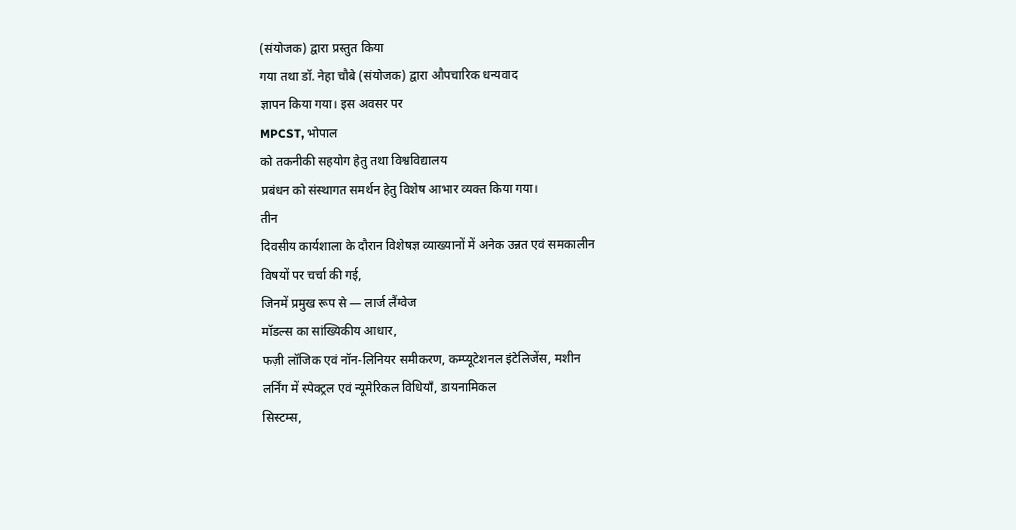(संयोजक) द्वारा प्रस्तुत किया
गया तथा डॉ. नेहा चौबे (संयोजक) द्वारा औपचारिक धन्यवाद
ज्ञापन किया गया। इस अवसर पर
MPCST, भोपाल
को तकनीकी सहयोग हेतु तथा विश्वविद्यालय
प्रबंधन को संस्थागत समर्थन हेतु विशेष आभार व्यक्त किया गया।
तीन
दिवसीय कार्यशाला के दौरान विशेषज्ञ व्याख्यानों में अनेक उन्नत एवं समकालीन
विषयों पर चर्चा की गई,
जिनमें प्रमुख रूप से — लार्ज लैंग्वेज
मॉडल्स का सांख्यिकीय आधार,
फज़ी लॉजिक एवं नॉन-लिनियर समीकरण, कम्प्यूटेशनल इंटेलिजेंस, मशीन
लर्निंग में स्पेक्ट्रल एवं न्यूमेरिकल विधियाँ, डायनामिकल
सिस्टम्स,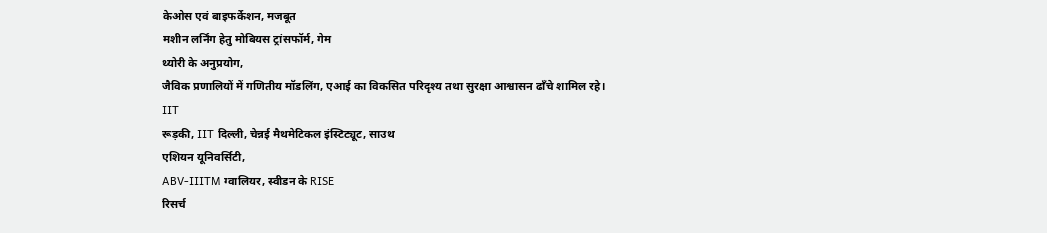केओस एवं बाइफर्केशन, मजबूत
मशीन लर्निंग हेतु मोबियस ट्रांसफॉर्म, गेम
थ्योरी के अनुप्रयोग,
जैविक प्रणालियों में गणितीय मॉडलिंग, एआई का विकसित परिदृश्य तथा सुरक्षा आश्वासन ढाँचे शामिल रहे।
IIT
रूड़की, IIT दिल्ली, चेन्नई मैथमेटिकल इंस्टिट्यूट, साउथ
एशियन यूनिवर्सिटी,
ABV-IIITM ग्वालियर, स्वीडन के RISE
रिसर्च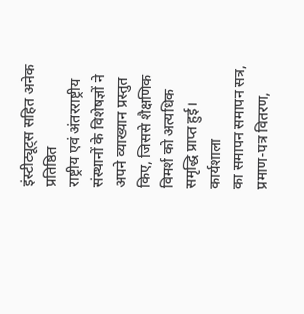इंस्टीट्यूट्स सहित अनेक प्रतिष्ठित
राष्ट्रीय एवं अंतरराष्ट्रीय संस्थानों के विशेषज्ञों ने अपने व्याख्यान प्रस्तुत
किए, जिससे शैक्षणिक विमर्श को अत्यधिक समृद्धि प्राप्त हुई।
कार्यशाला
का समापन समापन सत्र,
प्रमाण-पत्र वितरण,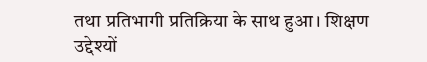तथा प्रतिभागी प्रतिक्रिया के साथ हुआ। शिक्षण
उद्देश्यों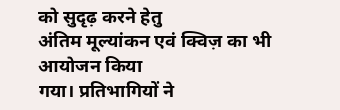को सुदृढ़ करने हेतु
अंतिम मूल्यांकन एवं क्विज़ का भी आयोजन किया
गया। प्रतिभागियों ने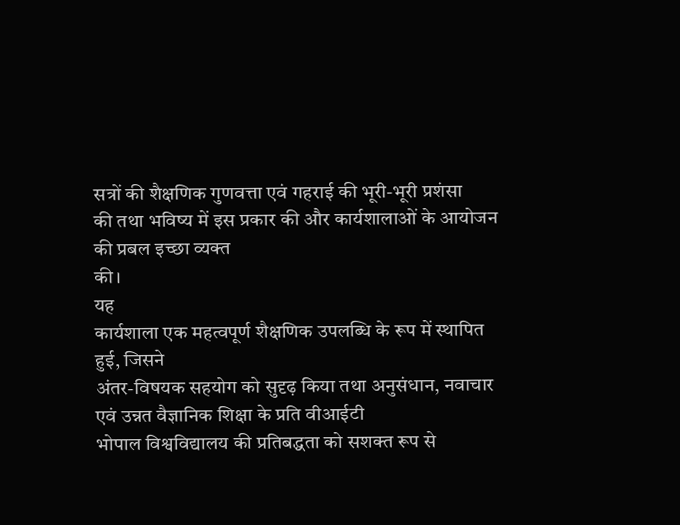सत्रों की शैक्षणिक गुणवत्ता एवं गहराई की भूरी-भूरी प्रशंसा
की तथा भविष्य में इस प्रकार की और कार्यशालाओं के आयोजन की प्रबल इच्छा व्यक्त
की।
यह
कार्यशाला एक महत्वपूर्ण शैक्षणिक उपलब्धि के रूप में स्थापित
हुई, जिसने
अंतर-विषयक सहयोग को सुदृढ़ किया तथा अनुसंधान, नवाचार एवं उन्नत वैज्ञानिक शिक्षा के प्रति वीआईटी
भोपाल विश्वविद्यालय की प्रतिबद्धता को सशक्त रूप से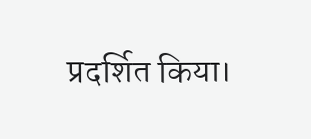प्रदर्शित किया।